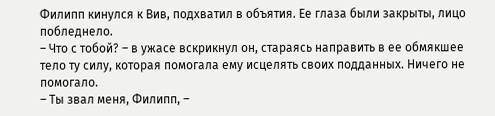Филипп кинулся к Вив, подхватил в объятия. Ее глаза были закрыты, лицо побледнело.
– Что с тобой? – в ужасе вскрикнул он, стараясь направить в ее обмякшее тело ту силу, которая помогала ему исцелять своих подданных. Ничего не помогало.
– Ты звал меня, Филипп, –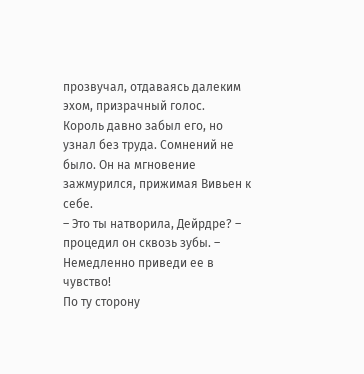прозвучал, отдаваясь далеким эхом, призрачный голос.
Король давно забыл его, но узнал без труда. Сомнений не было. Он на мгновение зажмурился, прижимая Вивьен к себе.
– Это ты натворила, Дейрдре? – процедил он сквозь зубы. – Немедленно приведи ее в чувство!
По ту сторону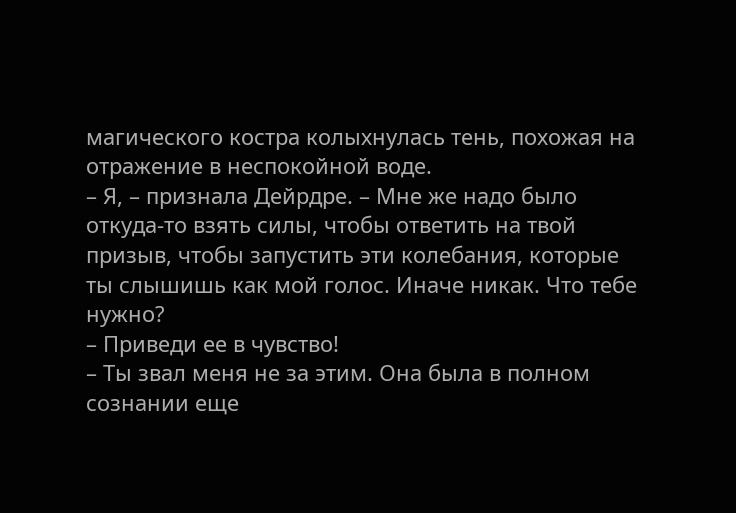магического костра колыхнулась тень, похожая на отражение в неспокойной воде.
– Я, – признала Дейрдре. – Мне же надо было откуда-то взять силы, чтобы ответить на твой призыв, чтобы запустить эти колебания, которые ты слышишь как мой голос. Иначе никак. Что тебе нужно?
– Приведи ее в чувство!
– Ты звал меня не за этим. Она была в полном сознании еще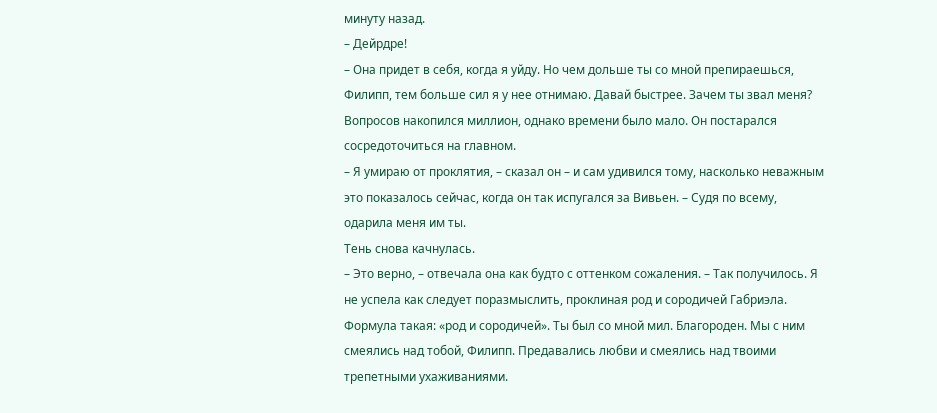минуту назад.
– Дейрдре!
– Она придет в себя, когда я уйду. Но чем дольше ты со мной препираешься, Филипп, тем больше сил я у нее отнимаю. Давай быстрее. Зачем ты звал меня?
Вопросов накопился миллион, однако времени было мало. Он постарался сосредоточиться на главном.
– Я умираю от проклятия, – сказал он – и сам удивился тому, насколько неважным это показалось сейчас, когда он так испугался за Вивьен. – Судя по всему, одарила меня им ты.
Тень снова качнулась.
– Это верно, – отвечала она как будто с оттенком сожаления. – Так получилось. Я не успела как следует поразмыслить, проклиная род и сородичей Габриэла. Формула такая: «род и сородичей». Ты был со мной мил. Благороден. Мы с ним смеялись над тобой, Филипп. Предавались любви и смеялись над твоими трепетными ухаживаниями.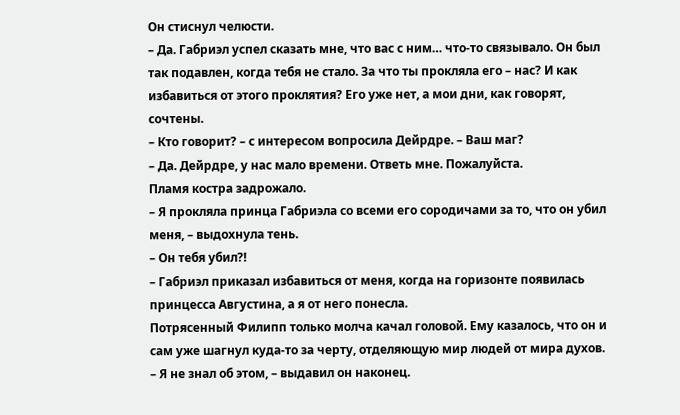Он стиснул челюсти.
– Да. Габриэл успел сказать мне, что вас с ним… что-то связывало. Он был так подавлен, когда тебя не стало. За что ты прокляла его – нас? И как избавиться от этого проклятия? Его уже нет, а мои дни, как говорят, сочтены.
– Кто говорит? – с интересом вопросила Дейрдре. – Ваш маг?
– Да. Дейрдре, у нас мало времени. Ответь мне. Пожалуйста.
Пламя костра задрожало.
– Я прокляла принца Габриэла со всеми его сородичами за то, что он убил меня, – выдохнула тень.
– Он тебя убил?!
– Габриэл приказал избавиться от меня, когда на горизонте появилась принцесса Августина, а я от него понесла.
Потрясенный Филипп только молча качал головой. Ему казалось, что он и сам уже шагнул куда-то за черту, отделяющую мир людей от мира духов.
– Я не знал об этом, – выдавил он наконец.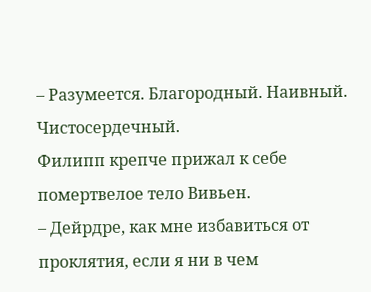– Разумеется. Благородный. Наивный. Чистосердечный.
Филипп крепче прижал к себе помертвелое тело Вивьен.
– Дейрдре, как мне избавиться от проклятия, если я ни в чем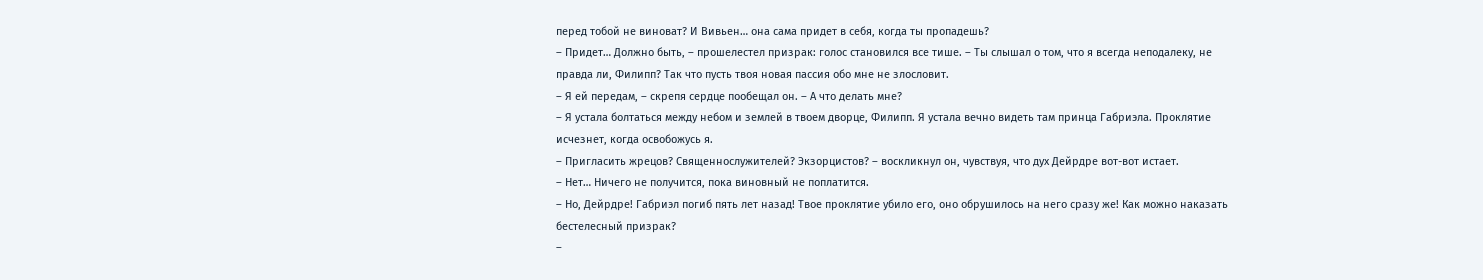перед тобой не виноват? И Вивьен… она сама придет в себя, когда ты пропадешь?
– Придет… Должно быть, – прошелестел призрак: голос становился все тише. – Ты слышал о том, что я всегда неподалеку, не правда ли, Филипп? Так что пусть твоя новая пассия обо мне не злословит.
– Я ей передам, – скрепя сердце пообещал он. – А что делать мне?
– Я устала болтаться между небом и землей в твоем дворце, Филипп. Я устала вечно видеть там принца Габриэла. Проклятие исчезнет, когда освобожусь я.
– Пригласить жрецов? Священнослужителей? Экзорцистов? – воскликнул он, чувствуя, что дух Дейрдре вот-вот истает.
– Нет… Ничего не получится, пока виновный не поплатится.
– Но, Дейрдре! Габриэл погиб пять лет назад! Твое проклятие убило его, оно обрушилось на него сразу же! Как можно наказать бестелесный призрак?
–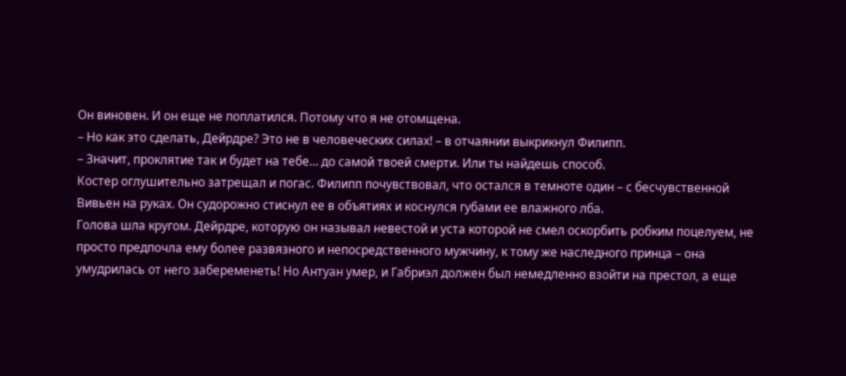Он виновен. И он еще не поплатился. Потому что я не отомщена.
– Но как это сделать, Дейрдре? Это не в человеческих силах! – в отчаянии выкрикнул Филипп.
– Значит, проклятие так и будет на тебе… до самой твоей смерти. Или ты найдешь способ.
Костер оглушительно затрещал и погас. Филипп почувствовал, что остался в темноте один – с бесчувственной Вивьен на руках. Он судорожно стиснул ее в объятиях и коснулся губами ее влажного лба.
Голова шла кругом. Дейрдре, которую он называл невестой и уста которой не смел оскорбить робким поцелуем, не просто предпочла ему более развязного и непосредственного мужчину, к тому же наследного принца – она умудрилась от него забеременеть! Но Антуан умер, и Габриэл должен был немедленно взойти на престол, а еще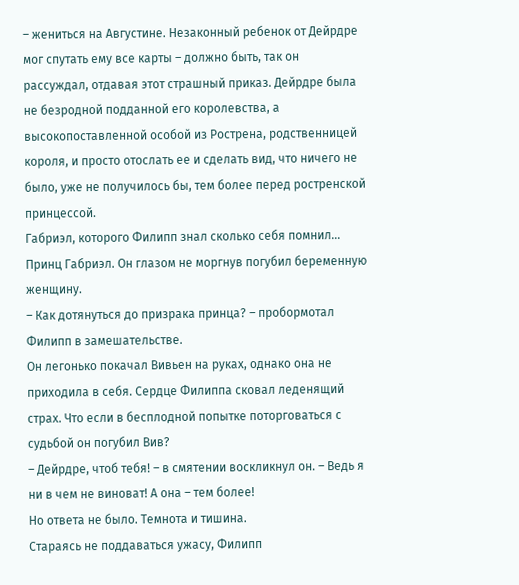– жениться на Августине. Незаконный ребенок от Дейрдре мог спутать ему все карты – должно быть, так он рассуждал, отдавая этот страшный приказ. Дейрдре была не безродной подданной его королевства, а высокопоставленной особой из Рострена, родственницей короля, и просто отослать ее и сделать вид, что ничего не было, уже не получилось бы, тем более перед ростренской принцессой.
Габриэл, которого Филипп знал сколько себя помнил… Принц Габриэл. Он глазом не моргнув погубил беременную женщину.
– Как дотянуться до призрака принца? – пробормотал Филипп в замешательстве.
Он легонько покачал Вивьен на руках, однако она не приходила в себя. Сердце Филиппа сковал леденящий страх. Что если в бесплодной попытке поторговаться с судьбой он погубил Вив?
– Дейрдре, чтоб тебя! – в смятении воскликнул он. – Ведь я ни в чем не виноват! А она – тем более!
Но ответа не было. Темнота и тишина.
Стараясь не поддаваться ужасу, Филипп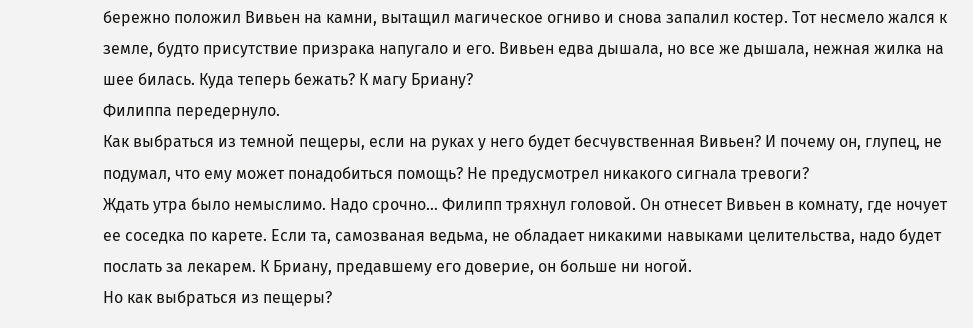бережно положил Вивьен на камни, вытащил магическое огниво и снова запалил костер. Тот несмело жался к земле, будто присутствие призрака напугало и его. Вивьен едва дышала, но все же дышала, нежная жилка на шее билась. Куда теперь бежать? К магу Бриану?
Филиппа передернуло.
Как выбраться из темной пещеры, если на руках у него будет бесчувственная Вивьен? И почему он, глупец, не подумал, что ему может понадобиться помощь? Не предусмотрел никакого сигнала тревоги?
Ждать утра было немыслимо. Надо срочно… Филипп тряхнул головой. Он отнесет Вивьен в комнату, где ночует ее соседка по карете. Если та, самозваная ведьма, не обладает никакими навыками целительства, надо будет послать за лекарем. К Бриану, предавшему его доверие, он больше ни ногой.
Но как выбраться из пещеры?